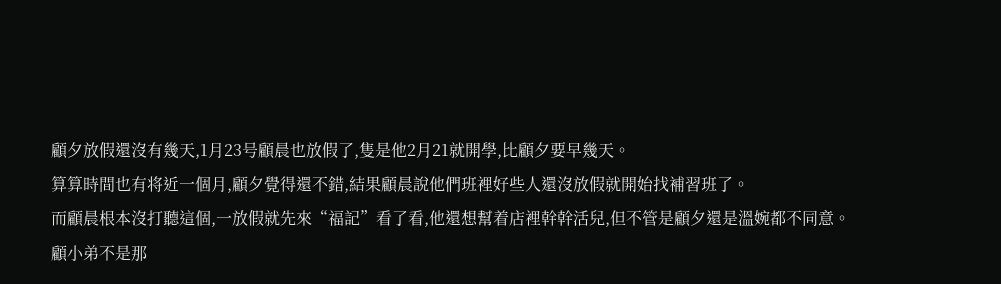顧夕放假還沒有幾天,1月23号顧晨也放假了,隻是他2月21就開學,比顧夕要早幾天。
算算時間也有将近一個月,顧夕覺得還不錯,結果顧晨說他們班裡好些人還沒放假就開始找補習班了。
而顧晨根本沒打聽這個,一放假就先來“福記”看了看,他還想幫着店裡幹幹活兒,但不管是顧夕還是溫婉都不同意。
顧小弟不是那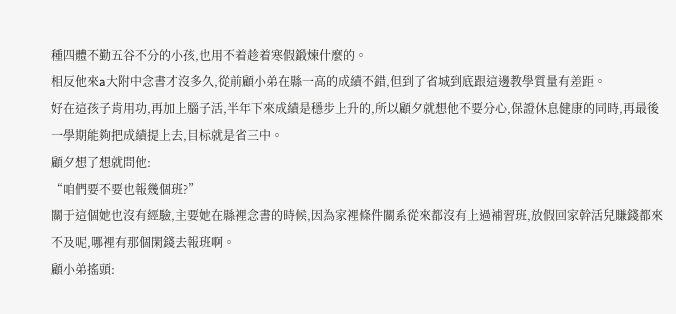種四體不勤五谷不分的小孩,也用不着趁着寒假鍛煉什麼的。
相反他來a大附中念書才沒多久,從前顧小弟在縣一高的成績不錯,但到了省城到底跟這邊教學質量有差距。
好在這孩子肯用功,再加上腦子活,半年下來成績是穩步上升的,所以顧夕就想他不要分心,保證休息健康的同時,再最後一學期能夠把成績提上去,目标就是省三中。
顧夕想了想就問他:
“咱們要不要也報幾個班?”
關于這個她也沒有經驗,主要她在縣裡念書的時候,因為家裡條件關系從來都沒有上過補習班,放假回家幹活兒賺錢都來不及呢,哪裡有那個閑錢去報班啊。
顧小弟搖頭: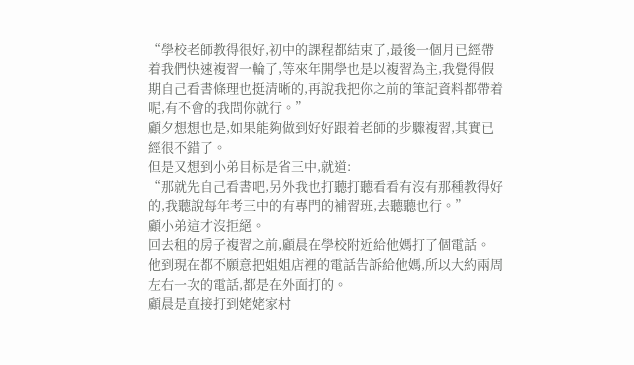“學校老師教得很好,初中的課程都結束了,最後一個月已經帶着我們快速複習一輪了,等來年開學也是以複習為主,我覺得假期自己看書條理也挺清晰的,再說我把你之前的筆記資料都帶着呢,有不會的我問你就行。”
顧夕想想也是,如果能夠做到好好跟着老師的步驟複習,其實已經很不錯了。
但是又想到小弟目标是省三中,就道:
“那就先自己看書吧,另外我也打聽打聽看看有沒有那種教得好的,我聽說每年考三中的有專門的補習班,去聽聽也行。”
顧小弟這才沒拒絕。
回去租的房子複習之前,顧晨在學校附近給他媽打了個電話。
他到現在都不願意把姐姐店裡的電話告訴給他媽,所以大約兩周左右一次的電話,都是在外面打的。
顧晨是直接打到姥姥家村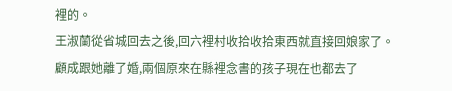裡的。
王淑蘭從省城回去之後,回六裡村收拾收拾東西就直接回娘家了。
顧成跟她離了婚,兩個原來在縣裡念書的孩子現在也都去了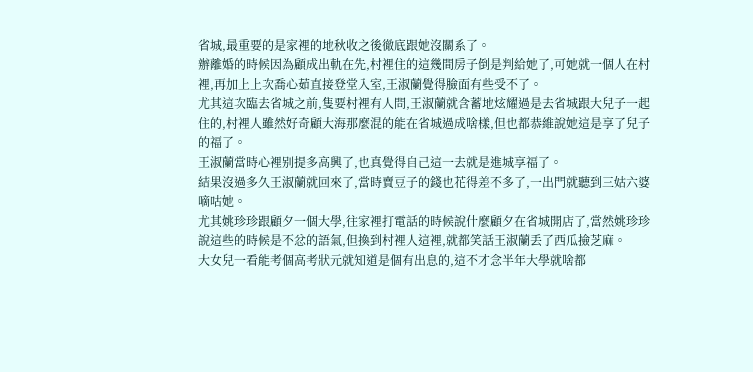省城,最重要的是家裡的地秋收之後徹底跟她沒關系了。
辦離婚的時候因為顧成出軌在先,村裡住的這幾間房子倒是判給她了,可她就一個人在村裡,再加上上次喬心茹直接登堂入室,王淑蘭覺得臉面有些受不了。
尤其這次臨去省城之前,隻要村裡有人問,王淑蘭就含蓄地炫耀過是去省城跟大兒子一起住的,村裡人雖然好奇顧大海那麼混的能在省城過成啥樣,但也都恭維說她這是享了兒子的福了。
王淑蘭當時心裡别提多高興了,也真覺得自己這一去就是進城享福了。
結果沒過多久王淑蘭就回來了,當時賣豆子的錢也花得差不多了,一出門就聽到三姑六婆嘀咕她。
尤其姚珍珍跟顧夕一個大學,往家裡打電話的時候說什麼顧夕在省城開店了,當然姚珍珍說這些的時候是不忿的語氣,但換到村裡人這裡,就都笑話王淑蘭丢了西瓜撿芝麻。
大女兒一看能考個高考狀元就知道是個有出息的,這不才念半年大學就啥都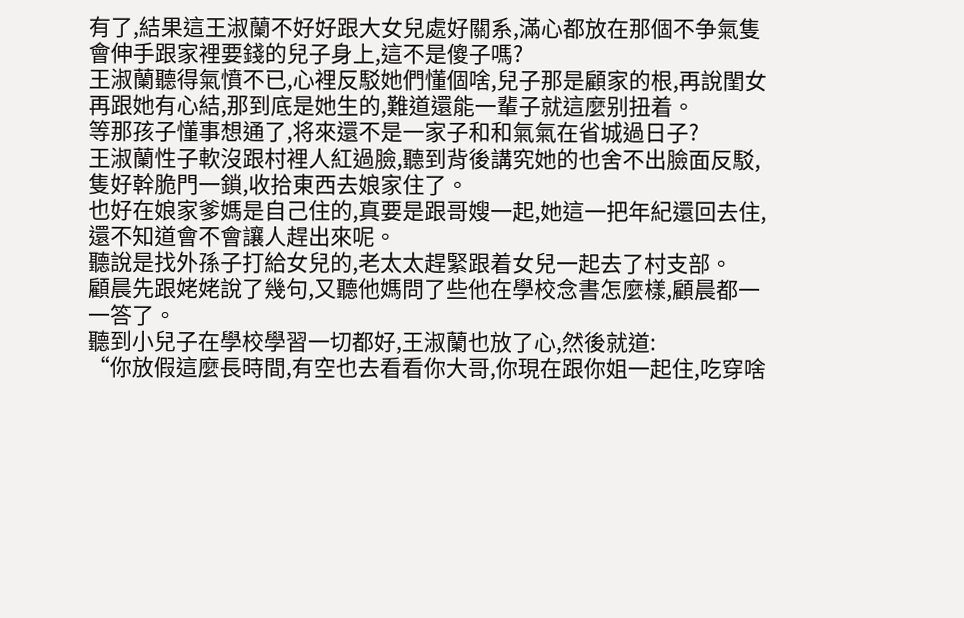有了,結果這王淑蘭不好好跟大女兒處好關系,滿心都放在那個不争氣隻會伸手跟家裡要錢的兒子身上,這不是傻子嗎?
王淑蘭聽得氣憤不已,心裡反駁她們懂個啥,兒子那是顧家的根,再說閨女再跟她有心結,那到底是她生的,難道還能一輩子就這麼别扭着。
等那孩子懂事想通了,将來還不是一家子和和氣氣在省城過日子?
王淑蘭性子軟沒跟村裡人紅過臉,聽到背後講究她的也舍不出臉面反駁,隻好幹脆門一鎖,收拾東西去娘家住了。
也好在娘家爹媽是自己住的,真要是跟哥嫂一起,她這一把年紀還回去住,還不知道會不會讓人趕出來呢。
聽說是找外孫子打給女兒的,老太太趕緊跟着女兒一起去了村支部。
顧晨先跟姥姥說了幾句,又聽他媽問了些他在學校念書怎麼樣,顧晨都一一答了。
聽到小兒子在學校學習一切都好,王淑蘭也放了心,然後就道:
“你放假這麼長時間,有空也去看看你大哥,你現在跟你姐一起住,吃穿啥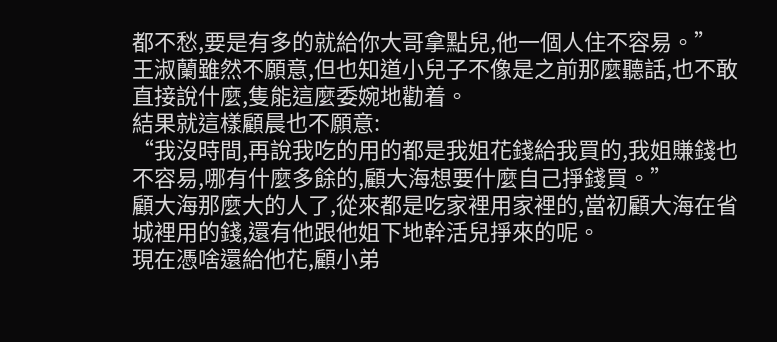都不愁,要是有多的就給你大哥拿點兒,他一個人住不容易。”
王淑蘭雖然不願意,但也知道小兒子不像是之前那麼聽話,也不敢直接說什麼,隻能這麼委婉地勸着。
結果就這樣顧晨也不願意:
“我沒時間,再說我吃的用的都是我姐花錢給我買的,我姐賺錢也不容易,哪有什麼多餘的,顧大海想要什麼自己掙錢買。”
顧大海那麼大的人了,從來都是吃家裡用家裡的,當初顧大海在省城裡用的錢,還有他跟他姐下地幹活兒掙來的呢。
現在憑啥還給他花,顧小弟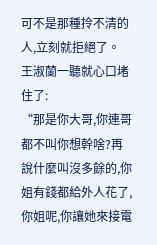可不是那種拎不清的人,立刻就拒絕了。
王淑蘭一聽就心口堵住了:
“那是你大哥,你連哥都不叫你想幹啥?再說什麼叫沒多餘的,你姐有錢都給外人花了,你姐呢,你讓她來接電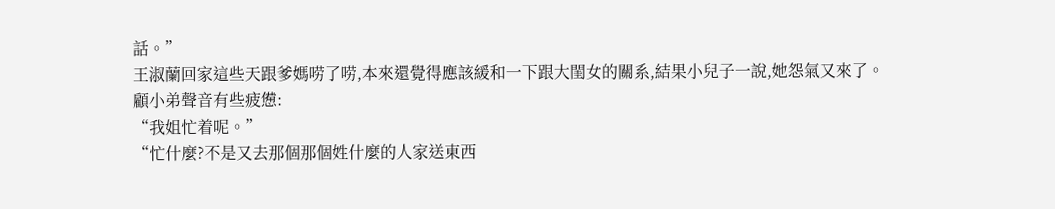話。”
王淑蘭回家這些天跟爹媽唠了唠,本來還覺得應該緩和一下跟大閨女的關系,結果小兒子一說,她怨氣又來了。
顧小弟聲音有些疲憊:
“我姐忙着呢。”
“忙什麼?不是又去那個那個姓什麼的人家送東西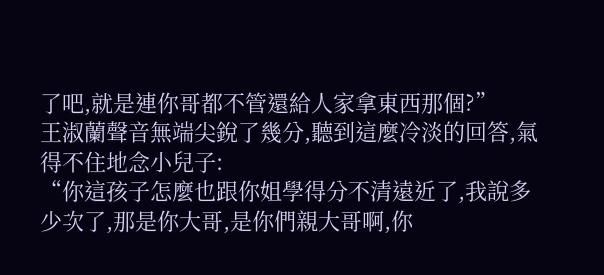了吧,就是連你哥都不管還給人家拿東西那個?”
王淑蘭聲音無端尖銳了幾分,聽到這麼冷淡的回答,氣得不住地念小兒子:
“你這孩子怎麼也跟你姐學得分不清遠近了,我說多少次了,那是你大哥,是你們親大哥啊,你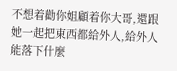不想着勸你姐顧着你大哥,還跟她一起把東西都給外人,給外人能落下什麼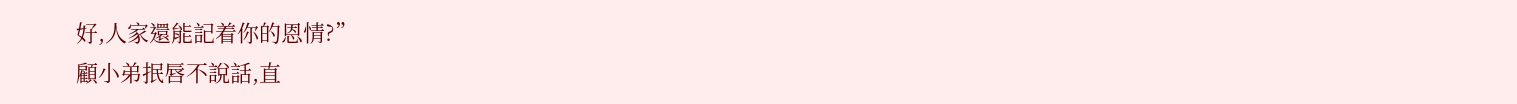好,人家還能記着你的恩情?”
顧小弟抿唇不說話,直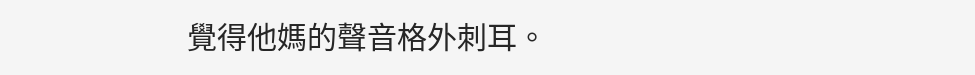覺得他媽的聲音格外刺耳。